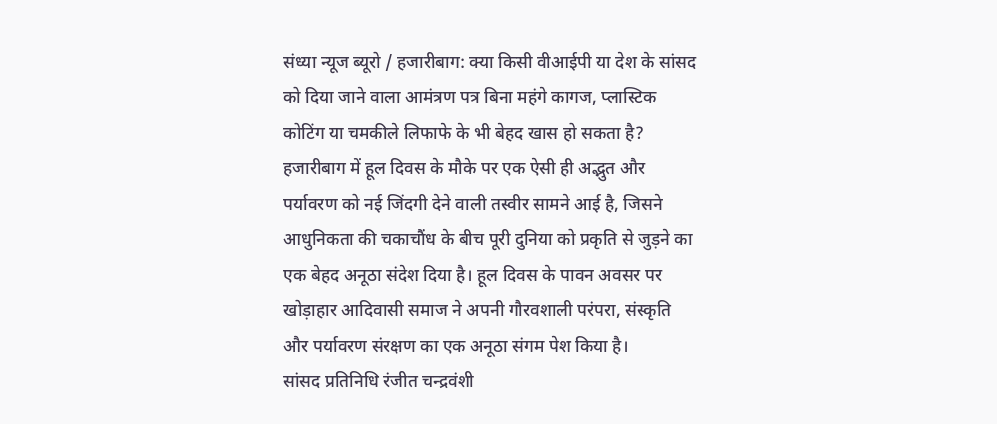संध्या न्यूज ब्यूरो / हजारीबाग: क्या किसी वीआईपी या देश के सांसद को दिया जाने वाला आमंत्रण पत्र बिना महंगे कागज, प्लास्टिक कोटिंग या चमकीले लिफाफे के भी बेहद खास हो सकता है? हजारीबाग में हूल दिवस के मौके पर एक ऐसी ही अद्भुत और पर्यावरण को नई जिंदगी देने वाली तस्वीर सामने आई है, जिसने आधुनिकता की चकाचौंध के बीच पूरी दुनिया को प्रकृति से जुड़ने का एक बेहद अनूठा संदेश दिया है। हूल दिवस के पावन अवसर पर खोड़ाहार आदिवासी समाज ने अपनी गौरवशाली परंपरा, संस्कृति और पर्यावरण संरक्षण का एक अनूठा संगम पेश किया है।
सांसद प्रतिनिधि रंजीत चन्द्रवंशी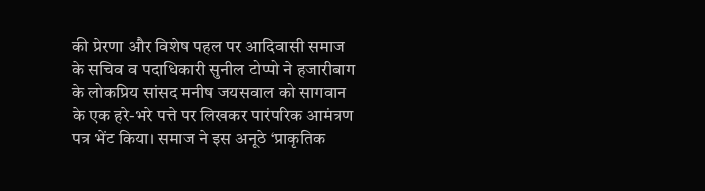की प्रेरणा और विशेष पहल पर आदिवासी समाज के सचिव व पदाधिकारी सुनील टोप्पो ने हजारीबाग के लोकप्रिय सांसद मनीष जयसवाल को सागवान के एक हरे-भरे पत्ते पर लिखकर पारंपरिक आमंत्रण पत्र भेंट किया। समाज ने इस अनूठे ‘प्राकृतिक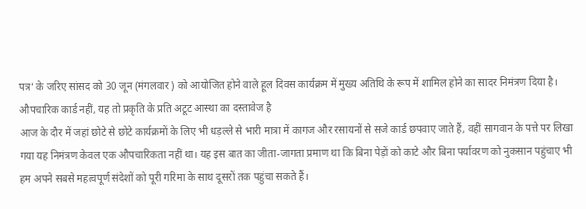पत्र’ के जरिए सांसद को 30 जून (मंगलवार) को आयोजित होने वाले हूल दिवस कार्यक्रम में मुख्य अतिथि के रूप में शामिल होने का सादर निमंत्रण दिया है।
औपचारिक कार्ड नहीं, यह तो प्रकृति के प्रति अटूट आस्था का दस्तावेज है
आज के दौर में जहां छोटे से छोटे कार्यक्रमों के लिए भी धड़ल्ले से भारी मात्रा में कागज और रसायनों से सजे कार्ड छपवाए जाते हैं, वहीं सागवान के पत्ते पर लिखा गया यह निमंत्रण केवल एक औपचारिकता नहीं था। यह इस बात का जीता-जागता प्रमाण था कि बिना पेड़ों को काटे और बिना पर्यावरण को नुकसान पहुंचाए भी हम अपने सबसे महत्वपूर्ण संदेशों को पूरी गरिमा के साथ दूसरों तक पहुंचा सकते हैं।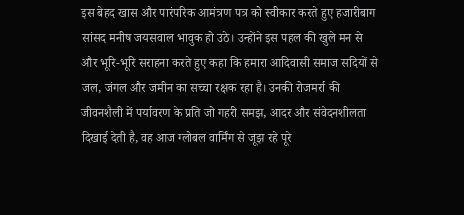इस बेहद खास और पारंपरिक आमंत्रण पत्र को स्वीकार करते हुए हजारीबाग सांसद मनीष जयसवाल भावुक हो उठे। उन्होंने इस पहल की खुले मन से और भूरि-भूरि सराहना करते हुए कहा कि हमारा आदिवासी समाज सदियों से जल, जंगल और जमीन का सच्चा रक्षक रहा है। उनकी रोजमर्रा की जीवनशैली में पर्यावरण के प्रति जो गहरी समझ, आदर और संवेदनशीलता दिखाई देती है, वह आज ग्लोबल वार्मिंग से जूझ रहे पूरे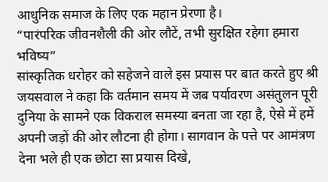आधुनिक समाज के लिए एक महान प्रेरणा है।
“पारंपरिक जीवनशैली की ओर लौटें, तभी सुरक्षित रहेगा हमारा भविष्य”
सांस्कृतिक धरोहर को सहेजने वाले इस प्रयास पर बात करते हुए श्री जयसवाल ने कहा कि वर्तमान समय में जब पर्यावरण असंतुलन पूरी दुनिया के सामने एक विकराल समस्या बनता जा रहा है, ऐसे में हमें अपनी जड़ों की ओर लौटना ही होगा। सागवान के पत्ते पर आमंत्रण देना भले ही एक छोटा सा प्रयास दिखे,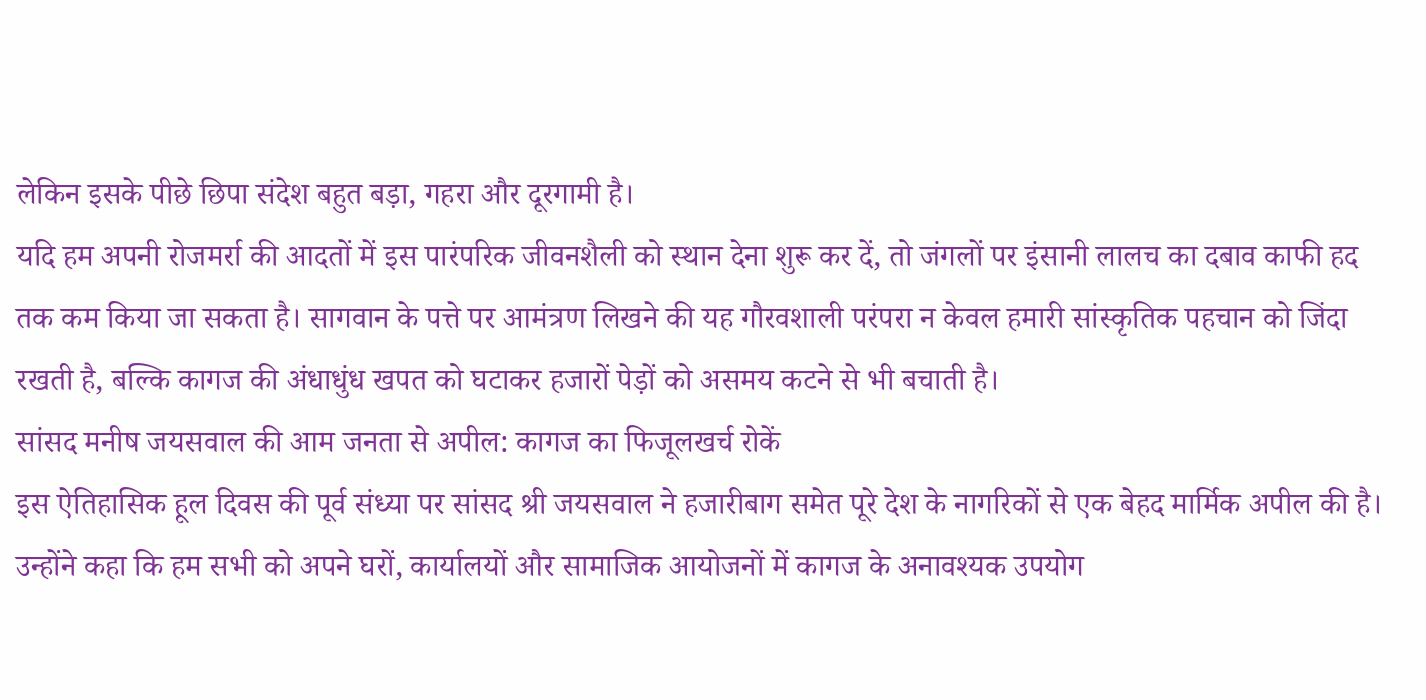लेकिन इसके पीछे छिपा संदेश बहुत बड़ा, गहरा और दूरगामी है।
यदि हम अपनी रोजमर्रा की आदतों में इस पारंपरिक जीवनशैली को स्थान देना शुरू कर दें, तो जंगलों पर इंसानी लालच का दबाव काफी हद तक कम किया जा सकता है। सागवान के पत्ते पर आमंत्रण लिखने की यह गौरवशाली परंपरा न केवल हमारी सांस्कृतिक पहचान को जिंदा रखती है, बल्कि कागज की अंधाधुंध खपत को घटाकर हजारों पेड़ों को असमय कटने से भी बचाती है।
सांसद मनीष जयसवाल की आम जनता से अपील: कागज का फिजूलखर्च रोकें
इस ऐतिहासिक हूल दिवस की पूर्व संध्या पर सांसद श्री जयसवाल ने हजारीबाग समेत पूरे देश के नागरिकों से एक बेहद मार्मिक अपील की है। उन्होंने कहा कि हम सभी को अपने घरों, कार्यालयों और सामाजिक आयोजनों में कागज के अनावश्यक उपयोग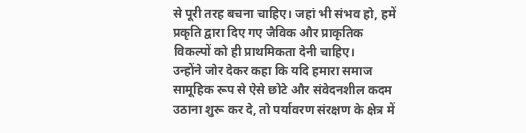से पूरी तरह बचना चाहिए। जहां भी संभव हो, हमें प्रकृति द्वारा दिए गए जैविक और प्राकृतिक विकल्पों को ही प्राथमिकता देनी चाहिए।
उन्होंने जोर देकर कहा कि यदि हमारा समाज सामूहिक रूप से ऐसे छोटे और संवेदनशील कदम उठाना शुरू कर दे, तो पर्यावरण संरक्षण के क्षेत्र में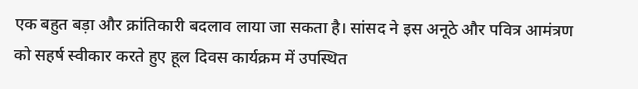एक बहुत बड़ा और क्रांतिकारी बदलाव लाया जा सकता है। सांसद ने इस अनूठे और पवित्र आमंत्रण को सहर्ष स्वीकार करते हुए हूल दिवस कार्यक्रम में उपस्थित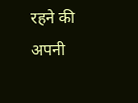रहने की अपनी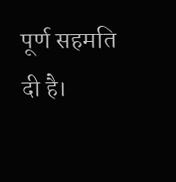पूर्ण सहमति दी है।